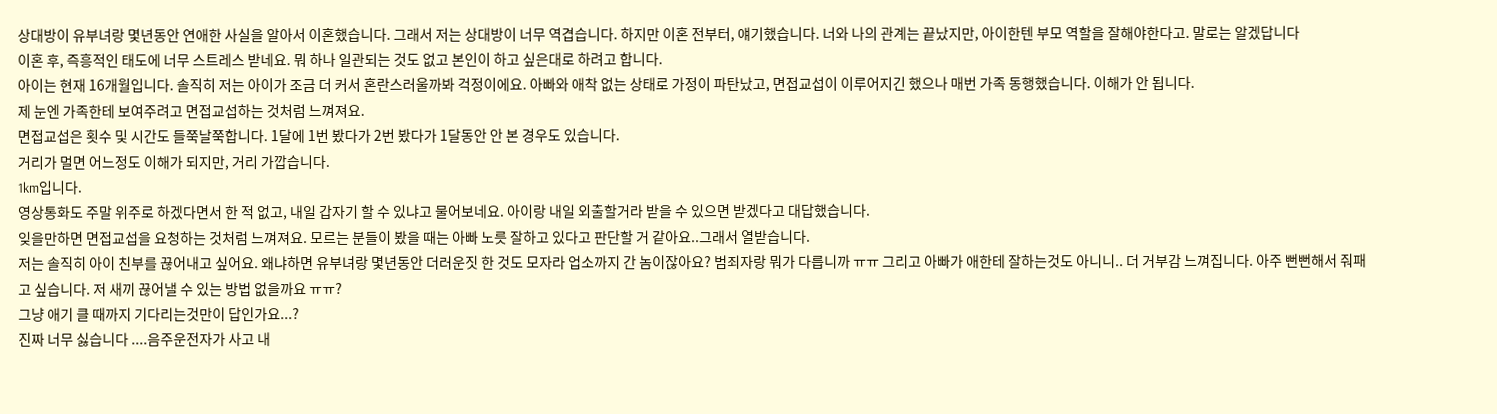상대방이 유부녀랑 몇년동안 연애한 사실을 알아서 이혼했습니다. 그래서 저는 상대방이 너무 역겹습니다. 하지만 이혼 전부터, 얘기했습니다. 너와 나의 관계는 끝났지만, 아이한텐 부모 역할을 잘해야한다고. 말로는 알겠답니다
이혼 후, 즉흥적인 태도에 너무 스트레스 받네요. 뭐 하나 일관되는 것도 없고 본인이 하고 싶은대로 하려고 합니다.
아이는 현재 16개월입니다. 솔직히 저는 아이가 조금 더 커서 혼란스러울까봐 걱정이에요. 아빠와 애착 없는 상태로 가정이 파탄났고, 면접교섭이 이루어지긴 했으나 매번 가족 동행했습니다. 이해가 안 됩니다.
제 눈엔 가족한테 보여주려고 면접교섭하는 것처럼 느껴져요.
면접교섭은 횟수 및 시간도 들쭉날쭉합니다. 1달에 1번 봤다가 2번 봤다가 1달동안 안 본 경우도 있습니다.
거리가 멀면 어느정도 이해가 되지만, 거리 가깝습니다.
1km입니다.
영상통화도 주말 위주로 하겠다면서 한 적 없고, 내일 갑자기 할 수 있냐고 물어보네요. 아이랑 내일 외출할거라 받을 수 있으면 받겠다고 대답했습니다.
잊을만하면 면접교섭을 요청하는 것처럼 느껴져요. 모르는 분들이 봤을 때는 아빠 노릇 잘하고 있다고 판단할 거 같아요..그래서 열받습니다.
저는 솔직히 아이 친부를 끊어내고 싶어요. 왜냐하면 유부녀랑 몇년동안 더러운짓 한 것도 모자라 업소까지 간 놈이잖아요? 범죄자랑 뭐가 다릅니까 ㅠㅠ 그리고 아빠가 애한테 잘하는것도 아니니.. 더 거부감 느껴집니다. 아주 뻔뻔해서 줘패고 싶습니다. 저 새끼 끊어낼 수 있는 방법 없을까요 ㅠㅠ?
그냥 애기 클 때까지 기다리는것만이 답인가요...?
진짜 너무 싫습니다 ....음주운전자가 사고 내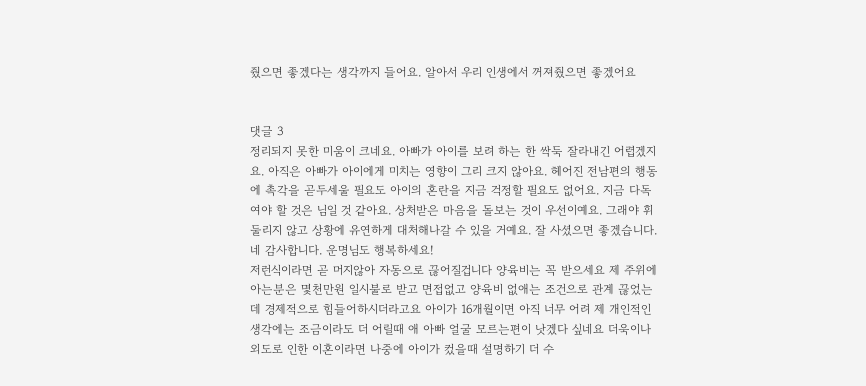줬으면 좋겠다는 생각까지 들어요. 알아서 우리 인생에서 꺼져줬으면 좋겠어요


댓글 3
정리되지 못한 미움이 크네요. 아빠가 아이를 보려 하는 한 싹둑 잘라내긴 어렵겠지요. 아직은 아빠가 아이에게 미치는 영향이 그리 크지 않아요. 헤어진 전남편의 행동에 촉각을 곧두세울 필요도 아이의 혼란을 지금 걱정할 필요도 없어요. 지금 다독여야 할 것은 님일 것 같아요. 상처받은 마음을 돌보는 것이 우선이예요. 그래야 휘둘리지 않고 상황에 유연하게 대처해나갈 수 있을 거예요. 잘 사셨으면 좋겠습니다.
네 감사합니다. 운명님도 행복하세요!
저런식이라면 곧 머지않아 자동으로 끊어질겁니다 양육비는 꼭 받으세요 제 주위에 아는분은 몇천만원 일시불로 받고 면접없고 양육비 없애는 조건으로 관계 끊었는데 경제적으로 힘들어하시더라고요 아이가 16개월이면 아직 너무 어려 제 개인적인 생각에는 조금이라도 더 어릴때 애 아빠 얼굴 모르는편이 낫겠다 싶네요 더욱이나 외도로 인한 이혼이라면 나중에 아이가 컸을때 설명하기 더 수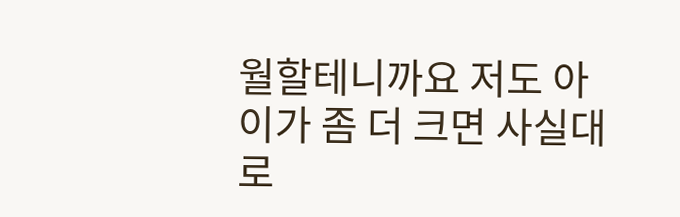월할테니까요 저도 아이가 좀 더 크면 사실대로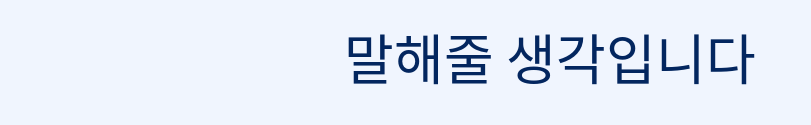말해줄 생각입니다